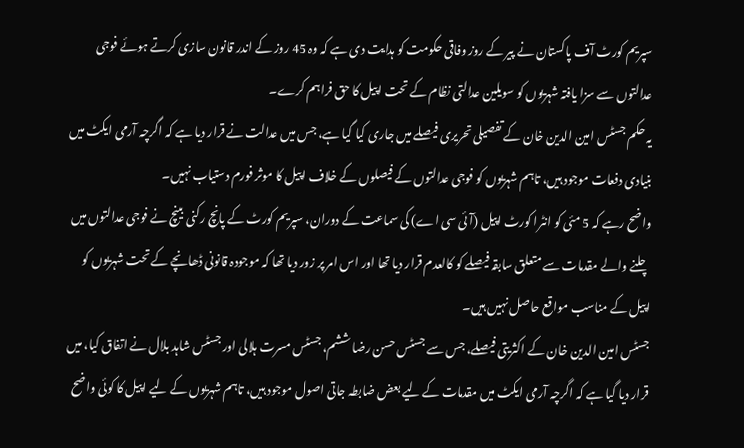سپریم کورٹ آف پاکستان نے پیر کے روز وفاقی حکومت کو ہدایت دی ہے کہ وہ 45 روز کے اندر قانون سازی کرتے ہوئے فوجی عدالتوں سے سزا یافتہ شہریوں کو سویلین عدالتی نظام کے تحت اپیل کا حق فراہم کرے۔
یہ حکم جسٹس امین الدین خان کے تفصیلی تحریری فیصلے میں جاری کیا گیا ہے، جس میں عدالت نے قرار دیا ہے کہ اگرچہ آرمی ایکٹ میں بنیادی دفعات موجود ہیں، تاہم شہریوں کو فوجی عدالتوں کے فیصلوں کے خلاف اپیل کا موثر فورم دستیاب نہیں۔
واضح رہے کہ 5 مئی کو انٹرا کورٹ اپیل (آئی سی اے) کی سماعت کے دوران، سپریم کورٹ کے پانچ رکنی بینچ نے فوجی عدالتوں میں چلنے والے مقدمات سے متعلق سابقہ فیصلے کو کالعدم قرار دیا تھا اور اس امر پر زور دیا تھا کہ موجودہ قانونی ڈھانچے کے تحت شہریوں کو اپیل کے مناسب مواقع حاصل نہیں ہیں۔
جسٹس امین الدین خان کے اکثریتی فیصلے، جس سے جسٹس حسن رضا ششم، جسٹس مسرت ہلالی اور جسٹس شاہد بلال نے اتفاق کیا، میں قرار دیا گیا ہے کہ اگرچہ آرمی ایکٹ میں مقدمات کے لیے بعض ضابطہ جاتی اصول موجود ہیں، تاہم شہریوں کے لیے اپیل کا کوئی واضح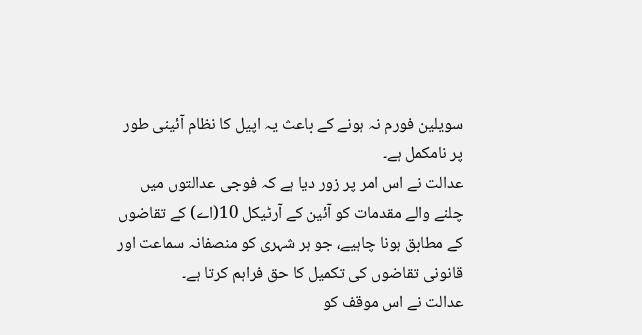سویلین فورم نہ ہونے کے باعث یہ اپیل کا نظام آئینی طور پر نامکمل ہے۔
عدالت نے اس امر پر زور دیا ہے کہ فوجی عدالتوں میں چلنے والے مقدمات کو آئین کے آرٹیکل 10(اے) کے تقاضوں کے مطابق ہونا چاہیے، جو ہر شہری کو منصفانہ سماعت اور قانونی تقاضوں کی تکمیل کا حق فراہم کرتا ہے۔
عدالت نے اس موقف کو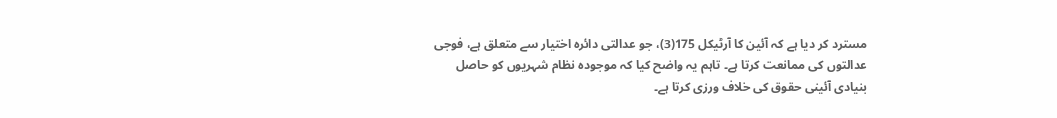مسترد کر دیا ہے کہ آئین کا آرٹیکل 175(3)، جو عدالتی دائرہ اختیار سے متعلق ہے، فوجی عدالتوں کی ممانعت کرتا ہے۔ تاہم یہ واضح کیا کہ موجودہ نظام شہریوں کو حاصل بنیادی آئینی حقوق کی خلاف ورزی کرتا ہے۔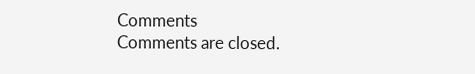Comments
Comments are closed.